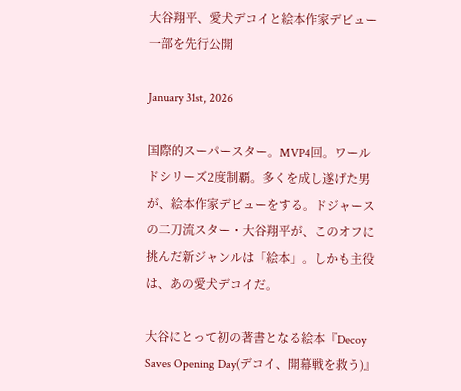大谷翔平、愛犬デコイと絵本作家デビュー 一部を先行公開

January 31st, 2026

国際的スーパースター。MVP4回。ワールドシリーズ2度制覇。多くを成し遂げた男が、絵本作家デビューをする。ドジャースの二刀流スター・大谷翔平が、このオフに挑んだ新ジャンルは「絵本」。しかも主役は、あの愛犬デコイだ。

大谷にとって初の著書となる絵本『Decoy Saves Opening Day(デコイ、開幕戦を救う)』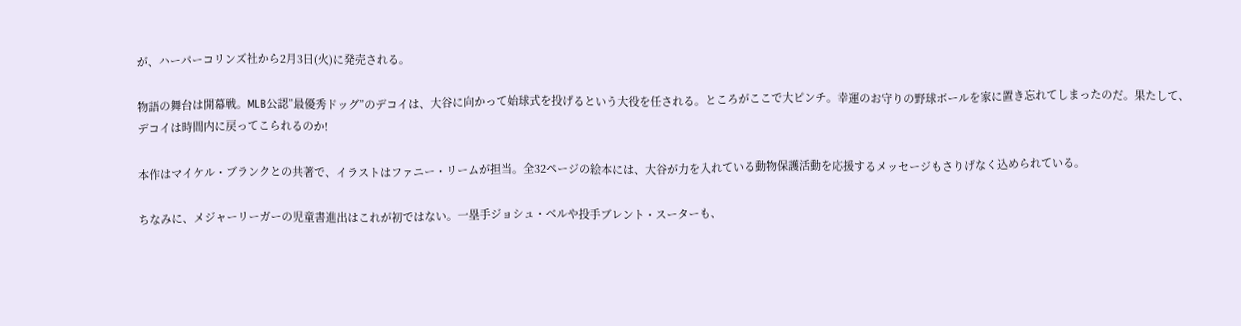が、ハーパーコリンズ社から2月3日(火)に発売される。

物語の舞台は開幕戦。MLB公認”最優秀ドッグ”のデコイは、大谷に向かって始球式を投げるという大役を任される。ところがここで大ピンチ。幸運のお守りの野球ボールを家に置き忘れてしまったのだ。果たして、デコイは時間内に戻ってこられるのか!

本作はマイケル・ブランクとの共著で、イラストはファニー・リームが担当。全32ページの絵本には、大谷が力を入れている動物保護活動を応援するメッセージもさりげなく込められている。

ちなみに、メジャーリーガーの児童書進出はこれが初ではない。一塁手ジョシュ・ベルや投手ブレント・スーターも、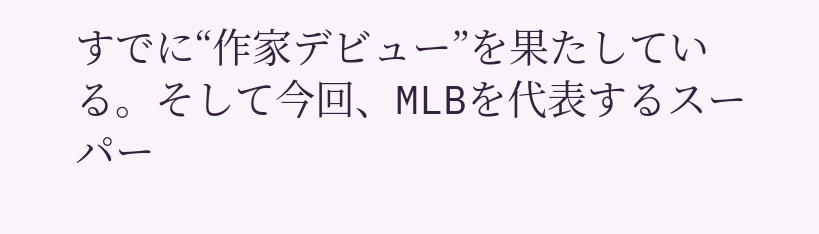すでに“作家デビュー”を果たしている。そして今回、MLBを代表するスーパー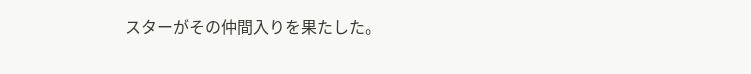スターがその仲間入りを果たした。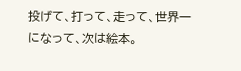投げて、打って、走って、世界一になって、次は絵本。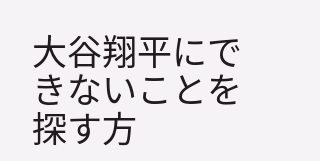大谷翔平にできないことを探す方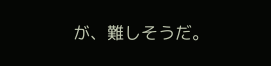が、難しそうだ。